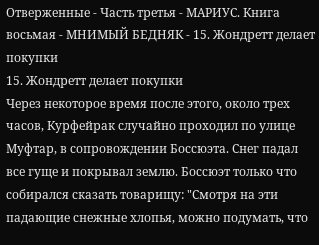Отверженные - Часть третья - МАРИУС. Книга восьмая - МНИМЫЙ БЕДНЯК - 15. Жондретт делает покупки
15. Жондретт делает покупки
Через некоторое время после этого, около трех часов, Курфейрак случайно проходил по улице Муфтар, в сопровождении Боссюэта. Снег падал все гуще и покрывал землю. Боссюэт только что собирался сказать товарищу: "Смотря на эти падающие снежные хлопья, можно подумать, что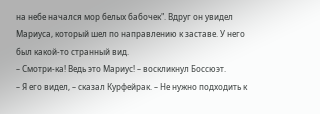на небе начался мор белых бабочек". Вдруг он увидел Мариуса, который шел по направлению к заставе. У него был какой-то странный вид.
– Смотри-ка! Ведь это Мариус! – воскликнул Боссюэт.
– Я его видел, – сказал Курфейрак. – Не нужно подходить к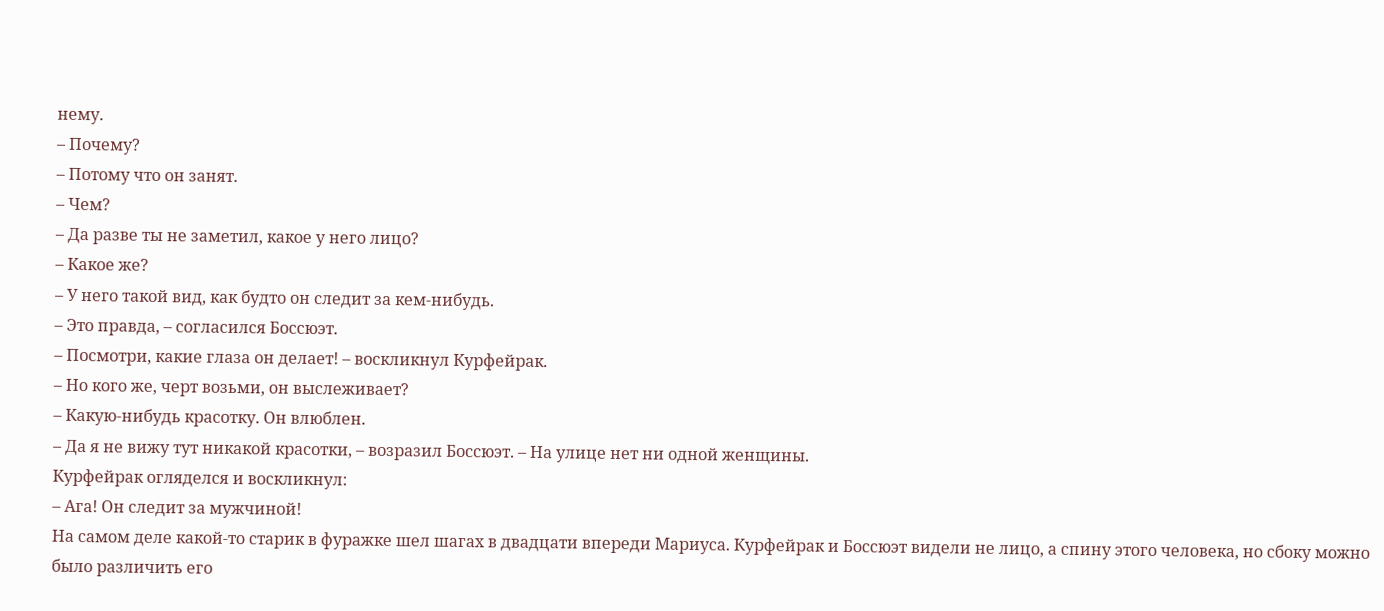нему.
– Почему?
– Потому что он занят.
– Чем?
– Да разве ты не заметил, какое у него лицо?
– Какое же?
– У него такой вид, как будто он следит за кем-нибудь.
– Это правда, – согласился Боссюэт.
– Посмотри, какие глаза он делает! – воскликнул Курфейрак.
– Но кого же, черт возьми, он выслеживает?
– Какую-нибудь красотку. Он влюблен.
– Да я не вижу тут никакой красотки, – возразил Боссюэт. – На улице нет ни одной женщины.
Курфейрак огляделся и воскликнул:
– Ага! Он следит за мужчиной!
На самом деле какой-то старик в фуражке шел шагах в двадцати впереди Мариуса. Курфейрак и Боссюэт видели не лицо, а спину этого человека, но сбоку можно было различить его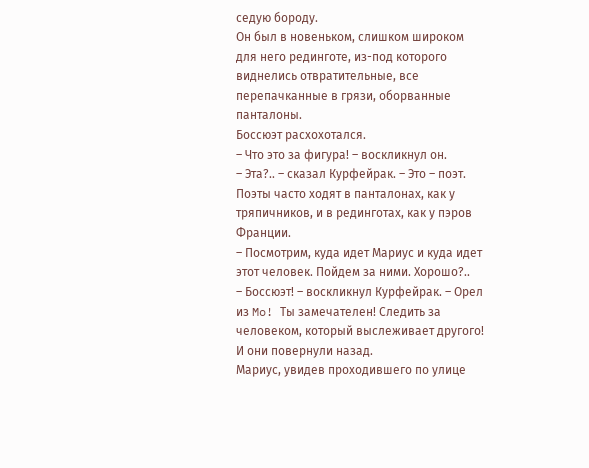седую бороду.
Он был в новеньком, слишком широком для него рединготе, из-под которого виднелись отвратительные, все перепачканные в грязи, оборванные панталоны.
Боссюэт расхохотался.
– Что это за фигура! – воскликнул он.
– Эта?.. – сказал Курфейрак. – Это – поэт. Поэты часто ходят в панталонах, как у тряпичников, и в рединготах, как у пэров Франции.
– Посмотрим, куда идет Мариус и куда идет этот человек. Пойдем за ними. Хорошо?..
– Боссюэт! – воскликнул Курфейрак. – Орел из Mo! Ты замечателен! Следить за человеком, который выслеживает другого!
И они повернули назад.
Мариус, увидев проходившего по улице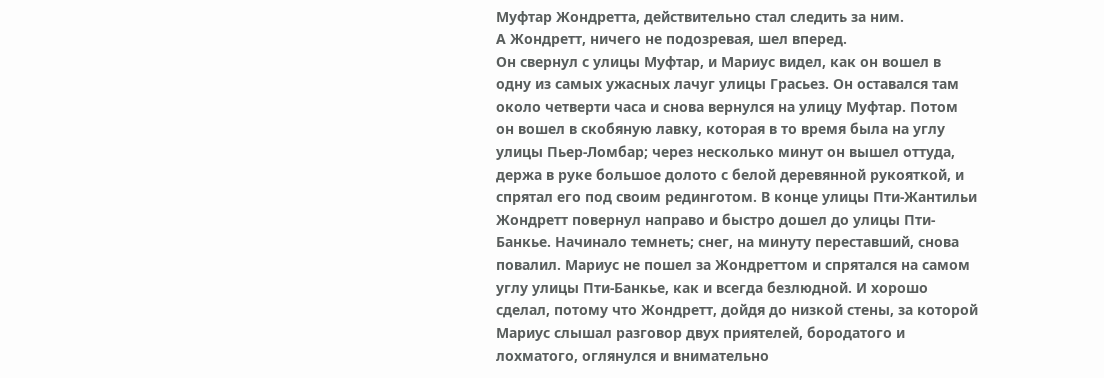Муфтар Жондретта, действительно стал следить за ним.
А Жондретт, ничего не подозревая, шел вперед.
Он свернул с улицы Муфтар, и Мариус видел, как он вошел в одну из самых ужасных лачуг улицы Грасьез. Он оставался там около четверти часа и снова вернулся на улицу Муфтар. Потом он вошел в скобяную лавку, которая в то время была на углу улицы Пьер-Ломбар; через несколько минут он вышел оттуда, держа в руке большое долото с белой деревянной рукояткой, и спрятал его под своим рединготом. В конце улицы Пти-Жантильи Жондретт повернул направо и быстро дошел до улицы Пти-Банкье. Начинало темнеть; снег, на минуту переставший, снова повалил. Мариус не пошел за Жондреттом и спрятался на самом углу улицы Пти-Банкье, как и всегда безлюдной. И хорошо сделал, потому что Жондретт, дойдя до низкой стены, за которой Мариус слышал разговор двух приятелей, бородатого и лохматого, оглянулся и внимательно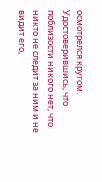осмотрелся кругом. Удостоверившись, что поблизости никого нет, что никто не следит за ним и не видит его,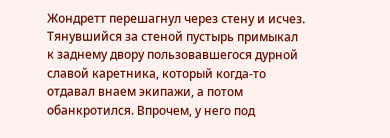Жондретт перешагнул через стену и исчез.
Тянувшийся за стеной пустырь примыкал к заднему двору пользовавшегося дурной славой каретника, который когда-то отдавал внаем экипажи, а потом обанкротился. Впрочем, у него под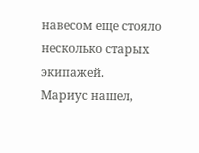навесом еще стояло несколько старых экипажей.
Мариус нашел,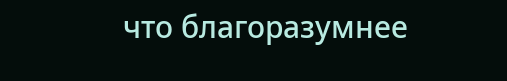что благоразумнее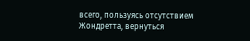всего, пользуясь отсутствием Жондретта, вернуться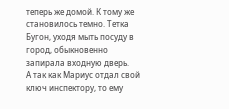теперь же домой. К тому же становилось темно. Тетка Бугон, уходя мыть посуду в город, обыкновенно запирала входную дверь.
А так как Мариус отдал свой ключ инспектору, то ему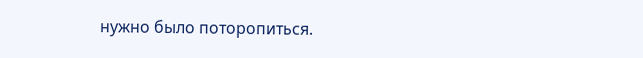нужно было поторопиться.